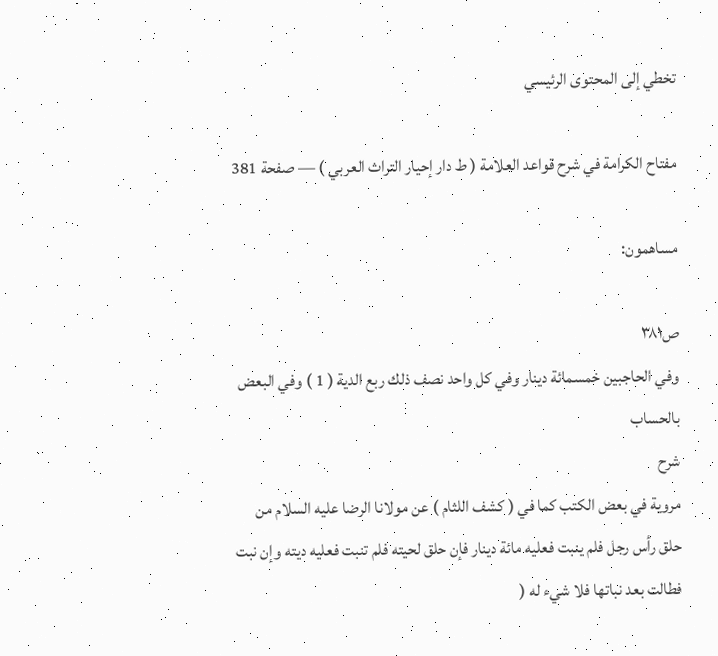تخطي إلى المحتوى الرئيسي

مفتاح الكرامة في شرح قواعد العلامة ( ط دار إحيار التراث العربي ) — صفحة 381

مساهمون:

ص٣٨١
وفي الحاجبين خمسمائة دينار وفي كل واحد نصف ذلك ربع الدية ( 1 ) وفي البعض بالحساب
شرح
مروية في بعض الكتب كما في ( كشف اللثام ) عن مولانا الرضا عليه السلام من حلق رأس رجل فلم ينبت فعليه مائة دينار فإن حلق لحيته فلم تنبت فعليه ديته وإن نبت فطالت بعد نباتها فلا شيء له (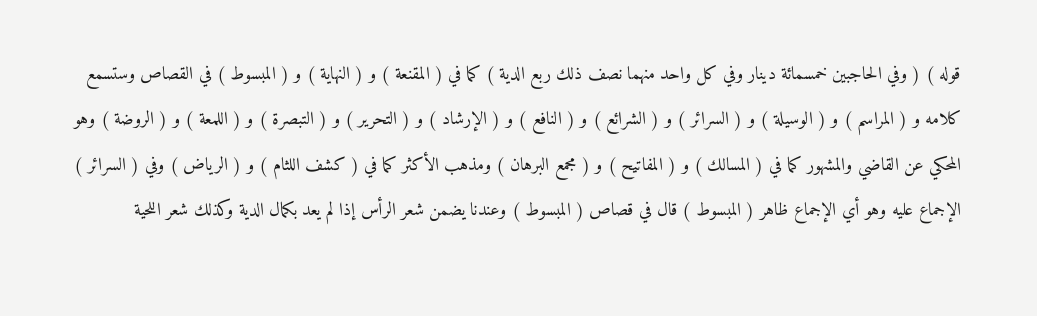قوله ) ( وفي الحاجبين خمسمائة دينار وفي كل واحد منهما نصف ذلك ربع الدية ) كما في ( المقنعة ) و ( النهاية ) و ( المبسوط ) في القصاص وستسمع كلامه و ( المراسم ) و ( الوسيلة ) و ( السرائر ) و ( الشرائع ) و ( النافع ) و ( الإرشاد ) و ( التحرير ) و ( التبصرة ) و ( اللمعة ) و ( الروضة ) وهو المحكي عن القاضي والمشهور كما في ( المسالك ) و ( المفاتيح ) و ( مجمع البرهان ) ومذهب الأكثر كما في ( كشف اللثام ) و ( الرياض ) وفي ( السرائر ) الإجماع عليه وهو أي الإجماع ظاهر ( المبسوط ) قال في قصاص ( المبسوط ) وعندنا يضمن شعر الرأس إذا لم يعد بكمال الدية وكذلك شعر اللحية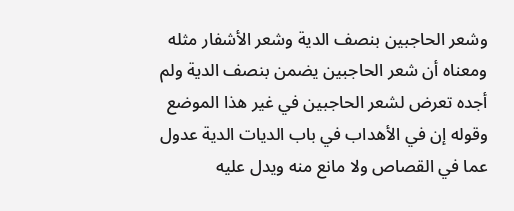وشعر الحاجبين بنصف الدية وشعر الأشفار مثله ومعناه أن شعر الحاجبين يضمن بنصف الدية ولم أجده تعرض لشعر الحاجبين في غير هذا الموضع وقوله إن في الأهداب في باب الديات الدية عدول عما في القصاص ولا مانع منه ويدل عليه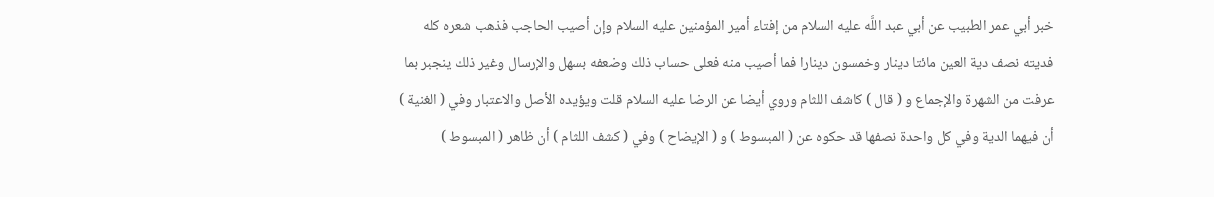خبر أبي عمر الطبيب عن أبي عبد اللَّه عليه السلام من إفتاء أمير المؤمنين عليه السلام وإن أصيب الحاجب فذهب شعره كله فديته نصف دية العين مائتا دينار وخمسون دينارا فما أصيب منه فعلى حساب ذلك وضعفه بسهل والإرسال وغير ذلك ينجبر بما عرفت من الشهرة والإجماع و ( قال ) كاشف اللثام وروي أيضا عن الرضا عليه السلام قلت ويؤيده الأصل والاعتبار وفي ( الغنية ) أن فيهما الدية وفي كل واحدة نصفها قد حكوه عن ( المبسوط ) و ( الإيضاح ) وفي ( كشف اللثام ) أن ظاهر ( المبسوط )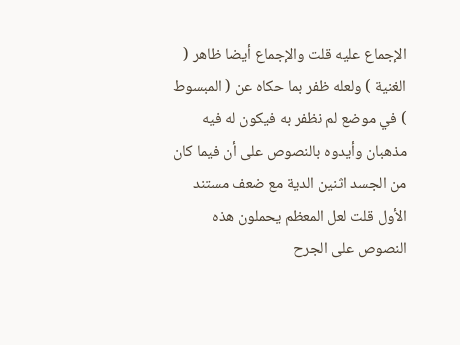الإجماع عليه قلت والإجماع أيضا ظاهر ( الغنية ) ولعله ظفر بما حكاه عن ( المبسوط ) في موضع لم نظفر به فيكون له فيه مذهبان وأيدوه بالنصوص على أن فيما كان من الجسد اثنين الدية مع ضعف مستند الأول قلت لعل المعظم يحملون هذه النصوص على الجرح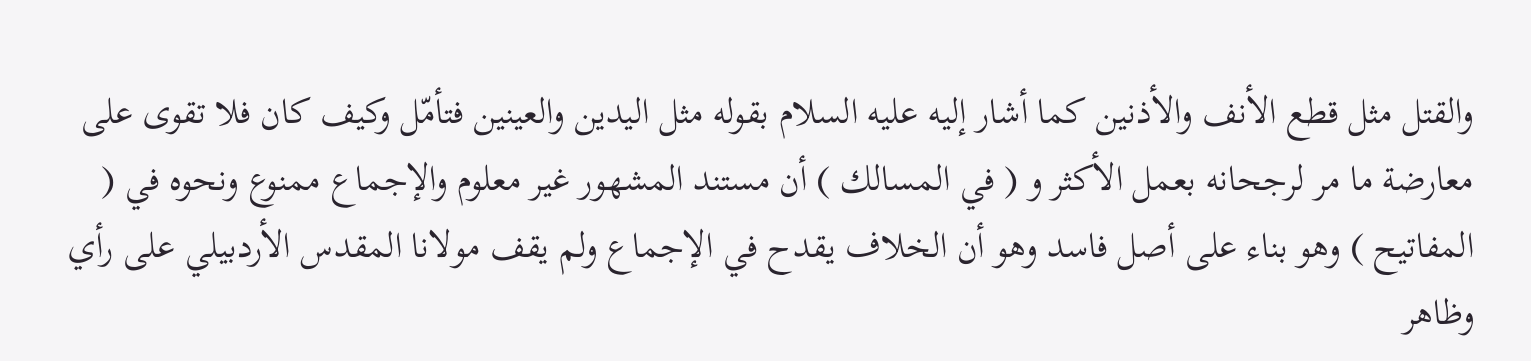والقتل مثل قطع الأنف والأذنين كما أشار إليه عليه السلام بقوله مثل اليدين والعينين فتأمّل وكيف كان فلا تقوى على معارضة ما مر لرجحانه بعمل الأكثر و ( في المسالك ) أن مستند المشهور غير معلوم والإجماع ممنوع ونحوه في ( المفاتيح ) وهو بناء على أصل فاسد وهو أن الخلاف يقدح في الإجماع ولم يقف مولانا المقدس الأردبيلي على رأي وظاهر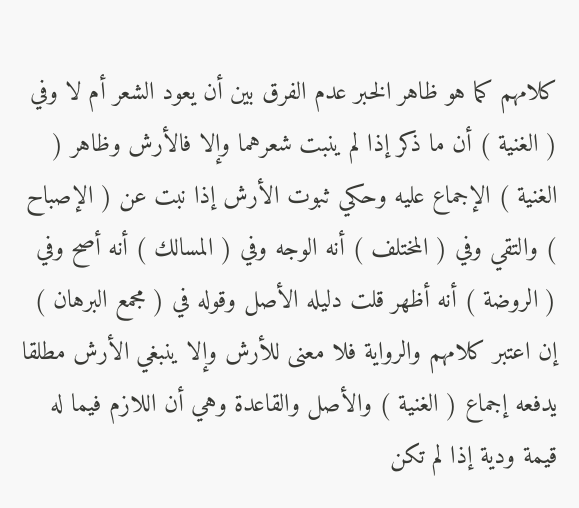كلامهم كما هو ظاهر الخبر عدم الفرق بين أن يعود الشعر أم لا وفي ( الغنية ) أن ما ذكر إذا لم ينبت شعرهما وإلا فالأرش وظاهر ( الغنية ) الإجماع عليه وحكي ثبوت الأرش إذا نبت عن ( الإصباح ) والتقي وفي ( المختلف ) أنه الوجه وفي ( المسالك ) أنه أصح وفي ( الروضة ) أنه أظهر قلت دليله الأصل وقوله في ( مجمع البرهان ) إن اعتبر كلامهم والرواية فلا معنى للأرش وإلا ينبغي الأرش مطلقا يدفعه إجماع ( الغنية ) والأصل والقاعدة وهي أن اللازم فيما له قيمة ودية إذا لم تكن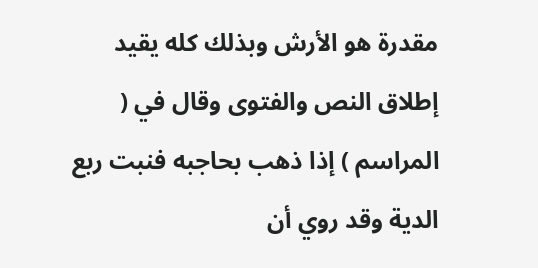مقدرة هو الأرش وبذلك كله يقيد إطلاق النص والفتوى وقال في ( المراسم ) إذا ذهب بحاجبه فنبت ربع الدية وقد روي أن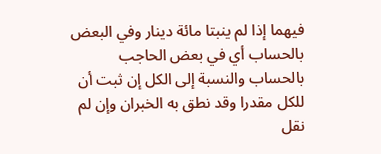فيهما إذا لم ينبتا مائة دينار وفي البعض بالحساب أي في بعض الحاجب بالحساب والنسبة إلى الكل إن ثبت أن للكل مقدرا وقد نطق به الخبران وإن لم نقل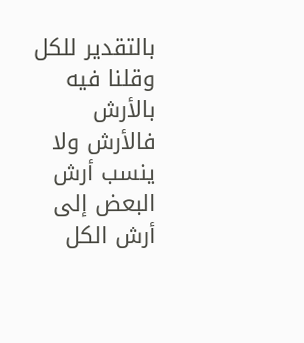بالتقدير للكل وقلنا فيه بالأرش فالأرش ولا ينسب أرش البعض إلى أرش الكل